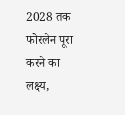2028 तक फोरलेन पूरा करने का लक्ष्य,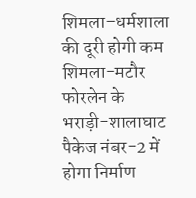शिमला–धर्मशाला की दूरी होगी कम
शिमला-मटौर फोरलेन के भराड़ी-शालाघाट पैकेज नंबर-2 में होगा निर्माण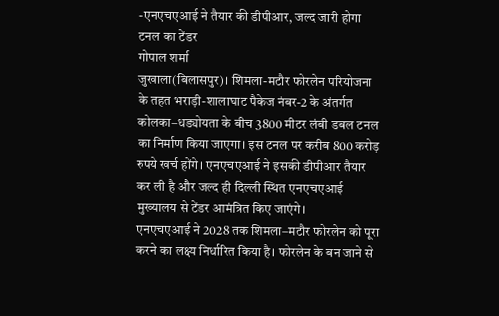-एनएचएआई ने तैयार की डीपीआर, जल्द जारी होगा टनल का टेंडर
गोपाल शर्मा
जुखाला(बिलासपुर)। शिमला-मटौर फोरलेन परियोजना के तहत भराड़ी-शालाघाट पैकेज नंबर-2 के अंतर्गत कोलका–धड्योयता के बीच 3800 मीटर लंबी डबल टनल का निर्माण किया जाएगा। इस टनल पर करीब 800 करोड़ रुपये खर्च होंगे। एनएचएआई ने इसकी डीपीआर तैयार कर ली है और जल्द ही दिल्ली स्थित एनएचएआई मुख्यालय से टेंडर आमंत्रित किए जाएंगे।
एनएचएआई ने 2028 तक शिमला–मटौर फोरलेन को पूरा करने का लक्ष्य निर्धारित किया है। फोरलेन के बन जाने से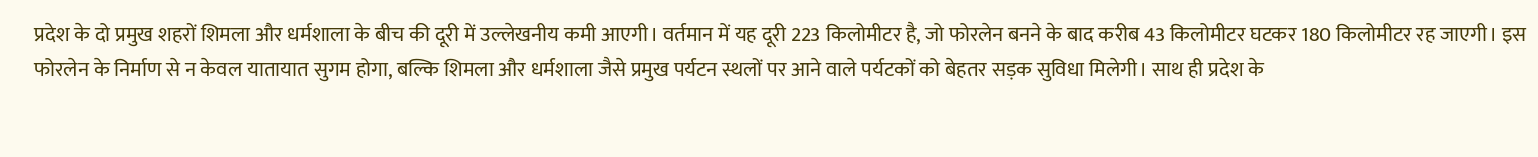प्रदेश के दो प्रमुख शहरों शिमला और धर्मशाला के बीच की दूरी में उल्लेखनीय कमी आएगी। वर्तमान में यह दूरी 223 किलोमीटर है, जो फोरलेन बनने के बाद करीब 43 किलोमीटर घटकर 180 किलोमीटर रह जाएगी। इस फोरलेन के निर्माण से न केवल यातायात सुगम होगा, बल्कि शिमला और धर्मशाला जैसे प्रमुख पर्यटन स्थलों पर आने वाले पर्यटकों को बेहतर सड़क सुविधा मिलेगी। साथ ही प्रदेश के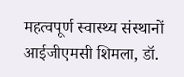महत्वपूर्ण स्वास्थ्य संस्थानों आईजीएमसी शिमला, डॉ.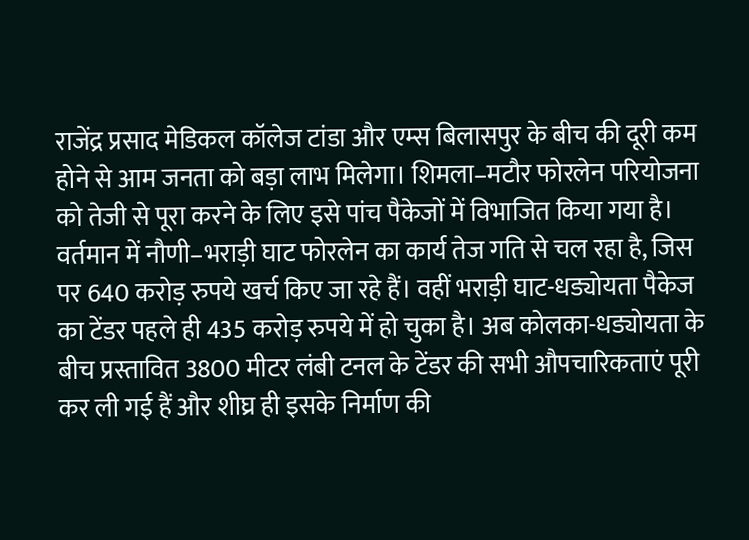राजेंद्र प्रसाद मेडिकल कॉलेज टांडा और एम्स बिलासपुर के बीच की दूरी कम होने से आम जनता को बड़ा लाभ मिलेगा। शिमला–मटौर फोरलेन परियोजना को तेजी से पूरा करने के लिए इसे पांच पैकेजों में विभाजित किया गया है। वर्तमान में नौणी–भराड़ी घाट फोरलेन का कार्य तेज गति से चल रहा है, जिस पर 640 करोड़ रुपये खर्च किए जा रहे हैं। वहीं भराड़ी घाट-धड्योयता पैकेज का टेंडर पहले ही 435 करोड़ रुपये में हो चुका है। अब कोलका-धड्योयता के बीच प्रस्तावित 3800 मीटर लंबी टनल के टेंडर की सभी औपचारिकताएं पूरी कर ली गई हैं और शीघ्र ही इसके निर्माण की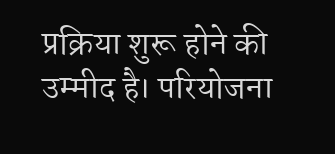प्रक्रिया शुरू होने की उम्मीद है। परियोजना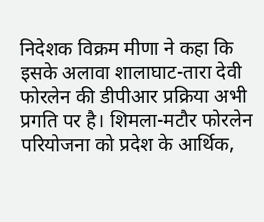निदेशक विक्रम मीणा ने कहा कि इसके अलावा शालाघाट-तारा देवी फोरलेन की डीपीआर प्रक्रिया अभी प्रगति पर है। शिमला-मटौर फोरलेन परियोजना को प्रदेश के आर्थिक,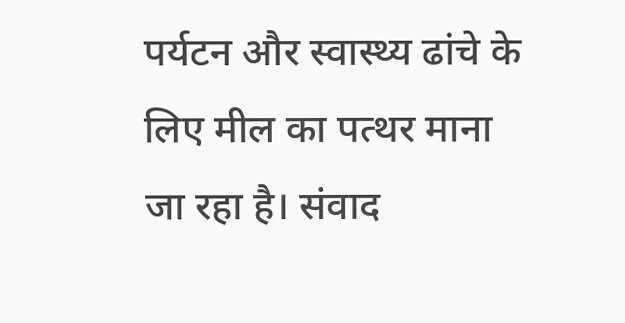पर्यटन और स्वास्थ्य ढांचे के लिए मील का पत्थर माना जा रहा है। संवाद